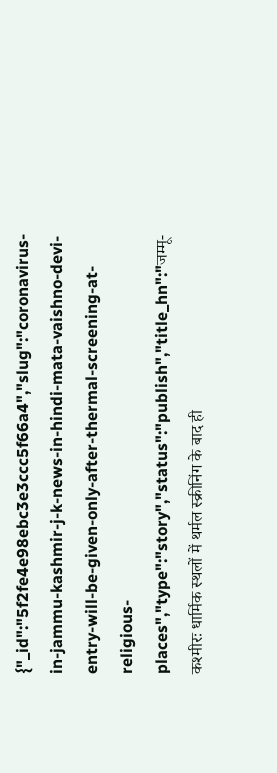{"_id":"5f2fe4e98ebc3e3ccc5f66a4","slug":"coronavirus-in-jammu-kashmir-j-k-news-in-hindi-mata-vaishno-devi-entry-will-be-given-only-after-thermal-screening-at-religious-places","type":"story","status":"publish","title_hn":"जम्मू-कश्मीरः धार्मिक स्थलों में थर्मल स्क्रीनिंग के बाद ही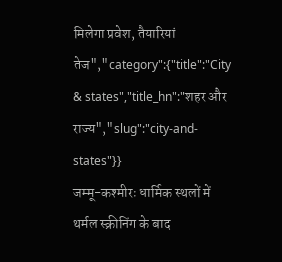मिलेगा प्रवेश, तैयारियां तेज","category":{"title":"City & states","title_hn":"शहर और राज्य","slug":"city-and-states"}}
जम्मू-कश्मीरः धार्मिक स्थलों में थर्मल स्क्रीनिंग के बाद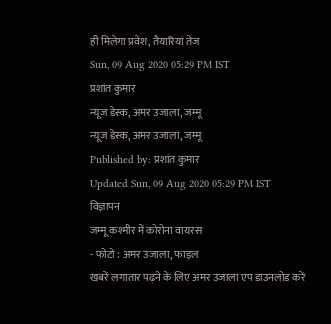ही मिलेगा प्रवेश, तैयारियां तेज
Sun, 09 Aug 2020 05:29 PM IST
प्रशांत कुमार
न्यूज डेस्क, अमर उजाला, जम्मू
न्यूज डेस्क, अमर उजाला, जम्मू
Published by: प्रशांत कुमार
Updated Sun, 09 Aug 2020 05:29 PM IST
विज्ञापन
जम्मू कश्मीर में कोरोना वायरस
- फोटो : अमर उजाला, फाइल
खबरें लगातार पढ़ने के लिए अमर उजाला एप डाउनलोड करें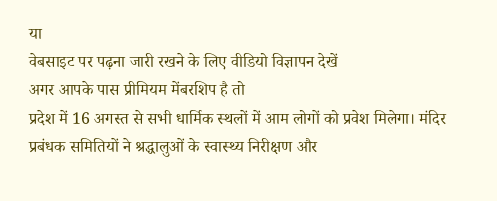या
वेबसाइट पर पढ़ना जारी रखने के लिए वीडियो विज्ञापन देखें
अगर आपके पास प्रीमियम मेंबरशिप है तो
प्रदेश में 16 अगस्त से सभी धार्मिक स्थलों में आम लोगों को प्रवेश मिलेगा। मंदिर प्रबंधक समितियों ने श्रद्धालुओं के स्वास्थ्य निरीक्षण और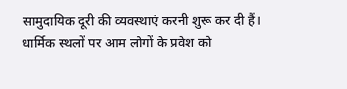सामुदायिक दूरी की व्यवस्थाएं करनी शुरू कर दी हैं। धार्मिक स्थलों पर आम लोगों के प्रवेश को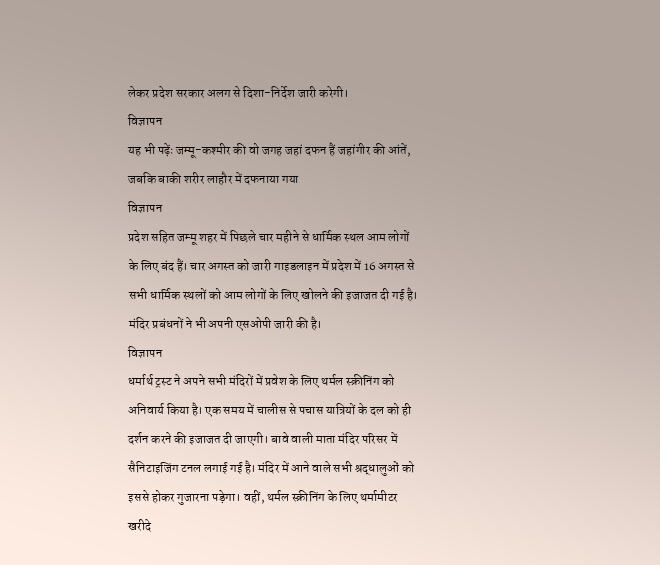लेकर प्रदेश सरकार अलग से दिशा-निर्देश जारी करेगी।
विज्ञापन
यह भी पढ़ेंः जम्मू-कश्मीर की वो जगह जहां दफन हैं जहांगीर की आंतें, जबकि बाकी शरीर लाहौर में दफनाया गया
विज्ञापन
प्रदेश सहित जम्मू शहर में पिछले चार महीने से धार्मिक स्थल आम लोगों के लिए बंद हैं। चार अगस्त को जारी गाइडलाइन में प्रदेश में 16 अगस्त से सभी धार्मिक स्थलों को आम लोगों के लिए खोलने की इजाजत दी गई है। मंदिर प्रबंधनों ने भी अपनी एसओपी जारी की है।
विज्ञापन
धर्मार्थ ट्रस्ट ने अपने सभी मंदिरों में प्रवेश के लिए थर्मल स्क्रीनिंग को अनिवार्य किया है। एक समय में चालीस से पचास यात्रियों के दल को ही दर्शन करने की इजाजत दी जाएगी। बावे वाली माता मंदिर परिसर में सैनिटाइजिंग टनल लगाई गई है। मंदिर में आने वाले सभी श्रद्धालुओं को इससे होकर गुजारना पड़ेगा। वहीं, थर्मल स्क्रीनिंग के लिए थर्मामीटर खरीदे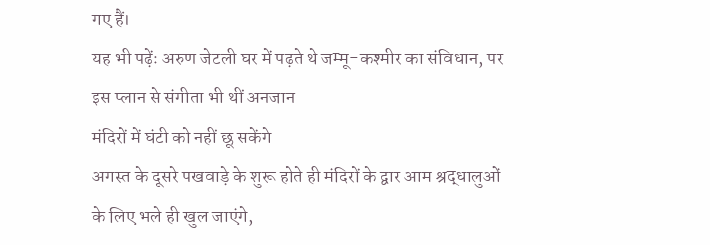गए हैं।
यह भी पढ़ेंः अरुण जेटली घर में पढ़ते थे जम्मू-कश्मीर का संविधान, पर इस प्लान से संगीता भी थीं अनजान
मंदिरों में घंटी को नहीं छू सकेंगे
अगस्त के दूसरे पखवाड़े के शुरू होते ही मंदिरों के द्वार आम श्रद्धालुओं के लिए भले ही खुल जाएंगे,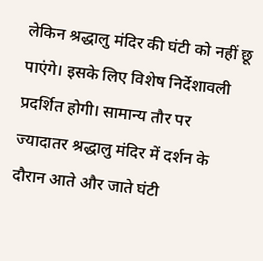लेकिन श्रद्धालु मंदिर की घंटी को नहीं छू पाएंगे। इसके लिए विशेष निर्देशावली प्रदर्शित होगी। सामान्य तौर पर ज्यादातर श्रद्धालु मंदिर में दर्शन के दौरान आते और जाते घंटी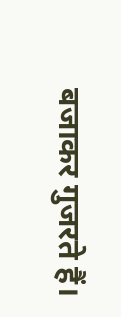बजाकर गुजरते हैं।